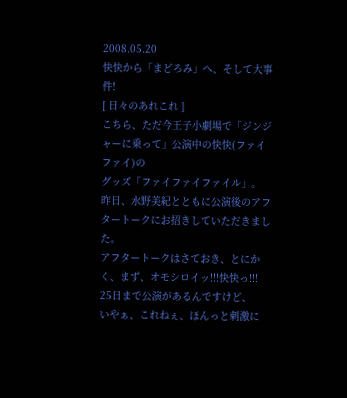2008.05.20
快快から「まどろみ」へ、そして大事件!
[ 日々のあれこれ ]
こちら、ただ今王子小劇場で「ジンジャーに乗って」公演中の快快(ファイファイ)の
グッズ「ファイファイファイル」。
昨日、水野美紀とともに公演後のアフタートークにお招きしていただきました。
アフタートークはさておき、とにかく、まず、オモシロイッ!!!快快っ!!!
25日まで公演があるんですけど、
いやぁ、これねぇ、ほんっと刺激に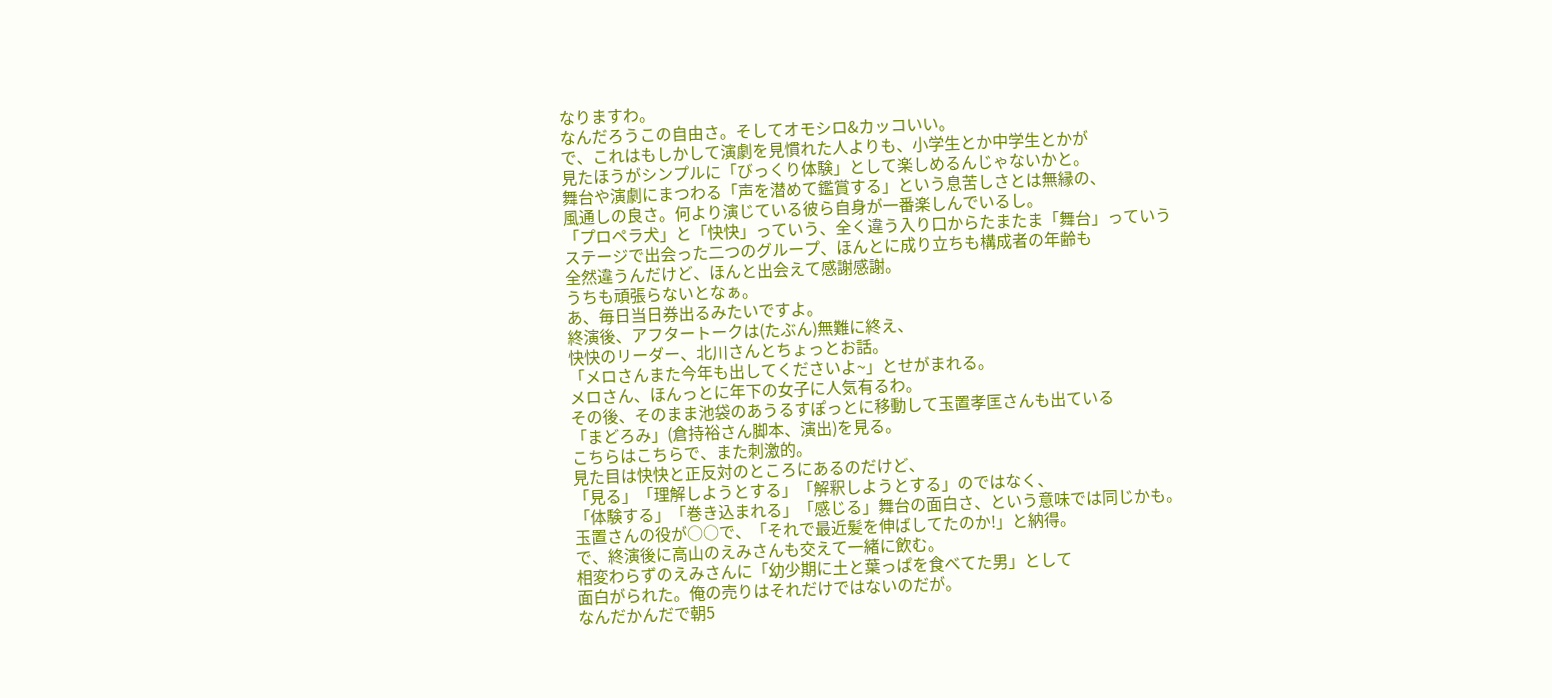なりますわ。
なんだろうこの自由さ。そしてオモシロ&カッコいい。
で、これはもしかして演劇を見慣れた人よりも、小学生とか中学生とかが
見たほうがシンプルに「びっくり体験」として楽しめるんじゃないかと。
舞台や演劇にまつわる「声を潜めて鑑賞する」という息苦しさとは無縁の、
風通しの良さ。何より演じている彼ら自身が一番楽しんでいるし。
「プロペラ犬」と「快快」っていう、全く違う入り口からたまたま「舞台」っていう
ステージで出会った二つのグループ、ほんとに成り立ちも構成者の年齢も
全然違うんだけど、ほんと出会えて感謝感謝。
うちも頑張らないとなぁ。
あ、毎日当日券出るみたいですよ。
終演後、アフタートークは(たぶん)無難に終え、
快快のリーダー、北川さんとちょっとお話。
「メロさんまた今年も出してくださいよ~」とせがまれる。
メロさん、ほんっとに年下の女子に人気有るわ。
その後、そのまま池袋のあうるすぽっとに移動して玉置孝匡さんも出ている
「まどろみ」(倉持裕さん脚本、演出)を見る。
こちらはこちらで、また刺激的。
見た目は快快と正反対のところにあるのだけど、
「見る」「理解しようとする」「解釈しようとする」のではなく、
「体験する」「巻き込まれる」「感じる」舞台の面白さ、という意味では同じかも。
玉置さんの役が○○で、「それで最近髪を伸ばしてたのか!」と納得。
で、終演後に高山のえみさんも交えて一緒に飲む。
相変わらずのえみさんに「幼少期に土と葉っぱを食べてた男」として
面白がられた。俺の売りはそれだけではないのだが。
なんだかんだで朝5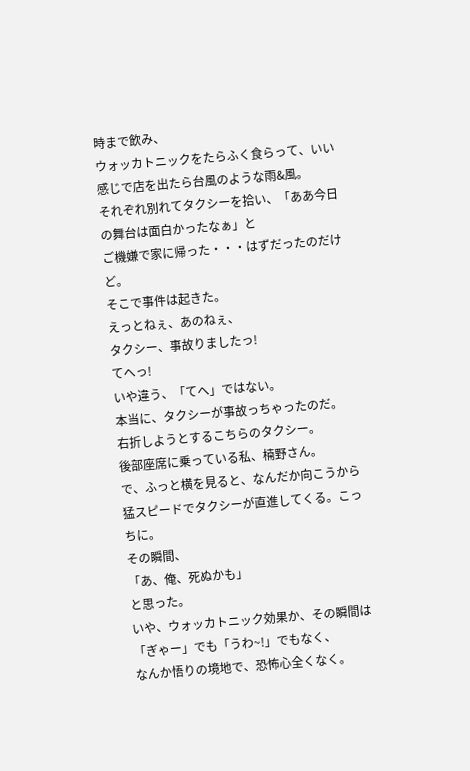時まで飲み、
ウォッカトニックをたらふく食らって、いい感じで店を出たら台風のような雨&風。
それぞれ別れてタクシーを拾い、「ああ今日の舞台は面白かったなぁ」と
ご機嫌で家に帰った・・・はずだったのだけど。
そこで事件は起きた。
えっとねぇ、あのねぇ、
タクシー、事故りましたっ!
てへっ!
いや違う、「てへ」ではない。
本当に、タクシーが事故っちゃったのだ。
右折しようとするこちらのタクシー。
後部座席に乗っている私、楠野さん。
で、ふっと横を見ると、なんだか向こうから猛スピードでタクシーが直進してくる。こっちに。
その瞬間、
「あ、俺、死ぬかも」
と思った。
いや、ウォッカトニック効果か、その瞬間は「ぎゃー」でも「うわ~!」でもなく、
なんか悟りの境地で、恐怖心全くなく。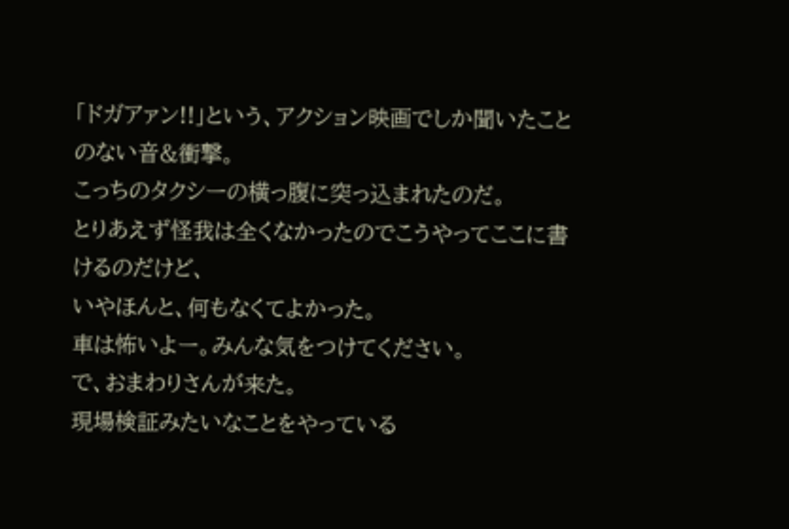「ドガアァン!!」という、アクション映画でしか聞いたことのない音&衝撃。
こっちのタクシーの横っ腹に突っ込まれたのだ。
とりあえず怪我は全くなかったのでこうやってここに書けるのだけど、
いやほんと、何もなくてよかった。
車は怖いよー。みんな気をつけてください。
で、おまわりさんが来た。
現場検証みたいなことをやっている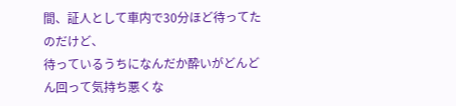間、証人として車内で30分ほど待ってたのだけど、
待っているうちになんだか酔いがどんどん回って気持ち悪くな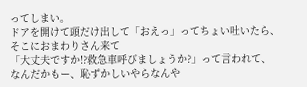ってしまい。
ドアを開けて頭だけ出して「おえっ」ってちょい吐いたら、そこにおまわりさん来て
「大丈夫ですか!?救急車呼びましょうか?」って言われて、
なんだかもー、恥ずかしいやらなんや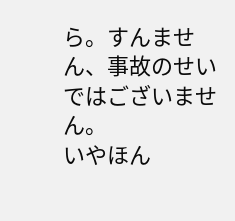ら。すんません、事故のせいではございません。
いやほん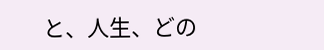と、人生、どの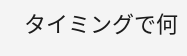タイミングで何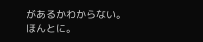があるかわからない。ほんとに。